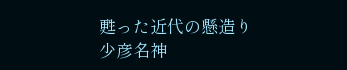甦った近代の懸造り 少彦名神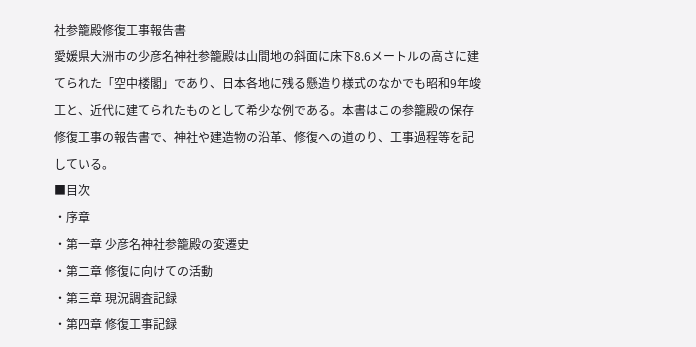社参籠殿修復工事報告書
愛媛県大洲市の少彦名神社参籠殿は山間地の斜面に床下8.6メートルの高さに建てられた「空中楼閣」であり、日本各地に残る懸造り様式のなかでも昭和9年竣工と、近代に建てられたものとして希少な例である。本書はこの参籠殿の保存修復工事の報告書で、神社や建造物の沿革、修復への道のり、工事過程等を記している。
■目次
・序章
・第一章 少彦名神社参籠殿の変遷史
・第二章 修復に向けての活動
・第三章 現況調査記録
・第四章 修復工事記録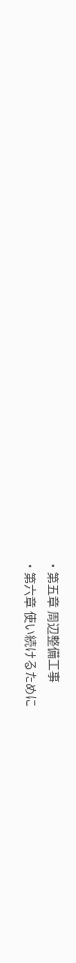・第五章 周辺整備工事
・第六章 使い続けるために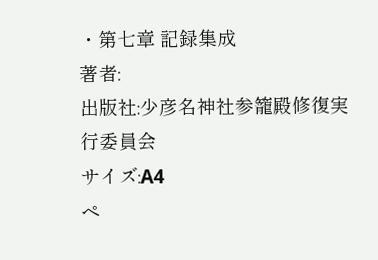・第七章 記録集成
著者:
出版社:少彦名神社参籠殿修復実行委員会
サイズ:A4
ペ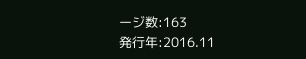ージ数:163
発行年:2016.11